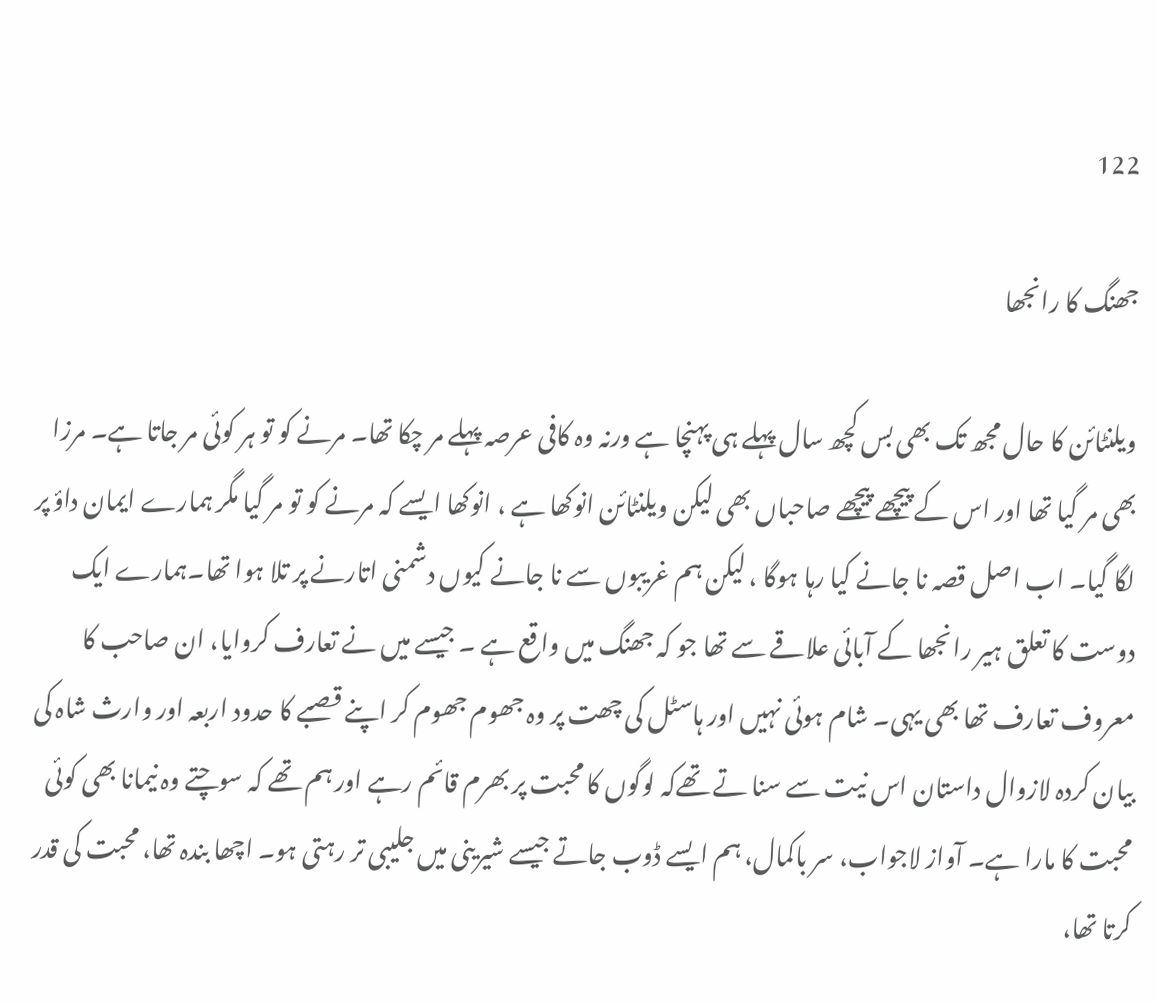122

جھنگ کا رانجھا

ویلنٹائن کا حال مجھ تک بھی بس کچھ سال پہلے ہی پہنچا ہے ورنہ وہ کافی عرصہ پہلے مر چکا تھا۔ مرنے کو تو ہر کوئی مر جاتا ہے۔ مرزا بھی مر گیا تھا اور اس کے پیچھے پیچھے صاحباں بھی لیکن ویلنٹائن انوکھا ہے ، انوکھا ایسے کہ مرنے کو تو مر گیا مگر ہمارے ایمان داؤ پر لگا گیا۔ اب اصل قصہ نا جانے کیا رہا ہوگا ، لیکن ہم غریبوں سے نا جانے کیوں دشمنی اتارنے پر تلا ہوا تھا۔ہمارے ایک دوست کا تعلق ہیر رانجھا کے آبائی علاقے سے تھا جو کہ جھنگ میں واقع ہے ۔ جیسے میں نے تعارف کروایا، ان صاحب کا معروف تعارف تھا بھی یہی۔ شام ہوئی نہیں اور ہاسٹل کی چھت پر وہ جھوم جھوم کر اپنے قصبے کا حدود اربعہ اور وارث شاہ کی بیان کردہ لازوال داستان اس نیت سے سنا تے تھےکہ لوگوں کا محبت پر بھرم قائم رہے اور ہم تھے کہ سوچتے وہ نیمانا بھی کوئی محبت کا مارا ہے۔ آواز لاجواب، سر باکمال، ہم ایسے ڈوب جاتے جیسے شیرینی میں جلیبی تر رہتی ہو۔ اچھا بندہ تھا، محبت کی قدر کرتا تھا،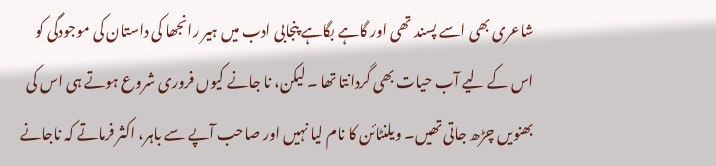شاعری بھی اسے پسند تھی اور گاہے بگاہے پنجابی ادب میں ہیر رانجھا کی داستان کی موجودگی کو اس کے لیے آب حیات بھی گردانتا تھا ۔ لیکن، نا جانے کیوں فروری شروع ہوتے ہی اس کی بھنویں چڑھ جاتی تھیں۔ ویلنٹائن کا نام لیا نہیں اور صاحب آپے سے باہر، اکثر فرماتے کہ ناجانے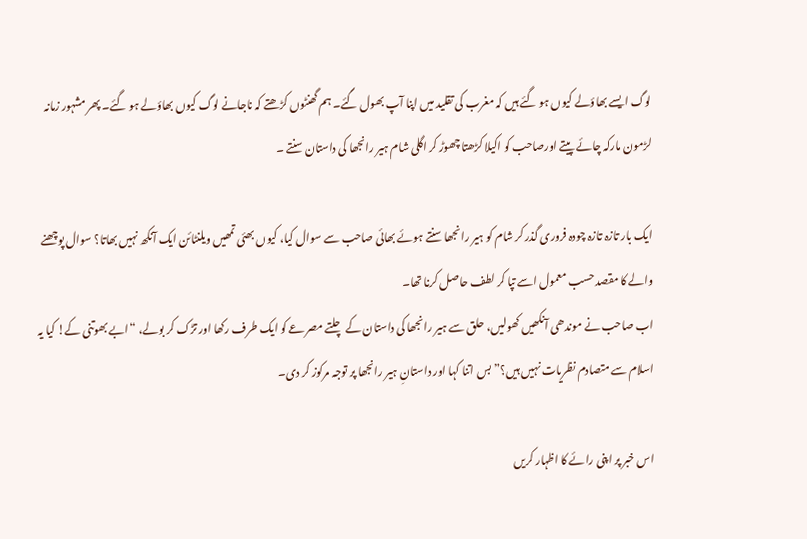لوگ ایسے بھاؤلے کیوں ہو گئے ہیں کہ مغرب کی تقلید میں اپنا آپ بھول گئے۔ ہم گھنٹوں کڑھتے کہ ناجانے لوگ کیوں بھاؤلے ہو گئے۔ پھر مشہور زمانہ لڑمون مارکہ چائے پیتے اورصاحب کو اکیلا کڑھتا چھوڑ کر اگلی شام ہیر رانجھا کی داستان سنتے ۔

ایک بار تازہ تازہ چودہ فروری گذر کر شام کو ہیر رانجھا سنتے ہوئے بھائی صاحب سے سوال کیا، کیوں بھئی تمھیں ویلنٹائن ایک آنکھ نہیں بھاتا؟ سوال پوچھنے والے کا مقصد حسب معمول اسے تپا کر لطف حاصل کرنا تھا۔
اب صاحب نے موندھی آنکھیں کھولیں، حلق سے ہیر رانجھا کی داستان کے چلتے مصرعے کو ایک طرف رکھا اور تڑک کر بولے، “ابے بھوتنی کے! کیا یہ اسلام سے متصادم نظریات نہیں ہیں؟” بس اتنا کہا اور داستانِ ہیر رانجھا پر توجہ مرکوز کر دی۔

اس خبر پر اپنی رائے کا اظہار کریں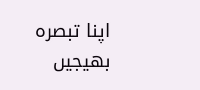اپنا تبصرہ بھیجیں